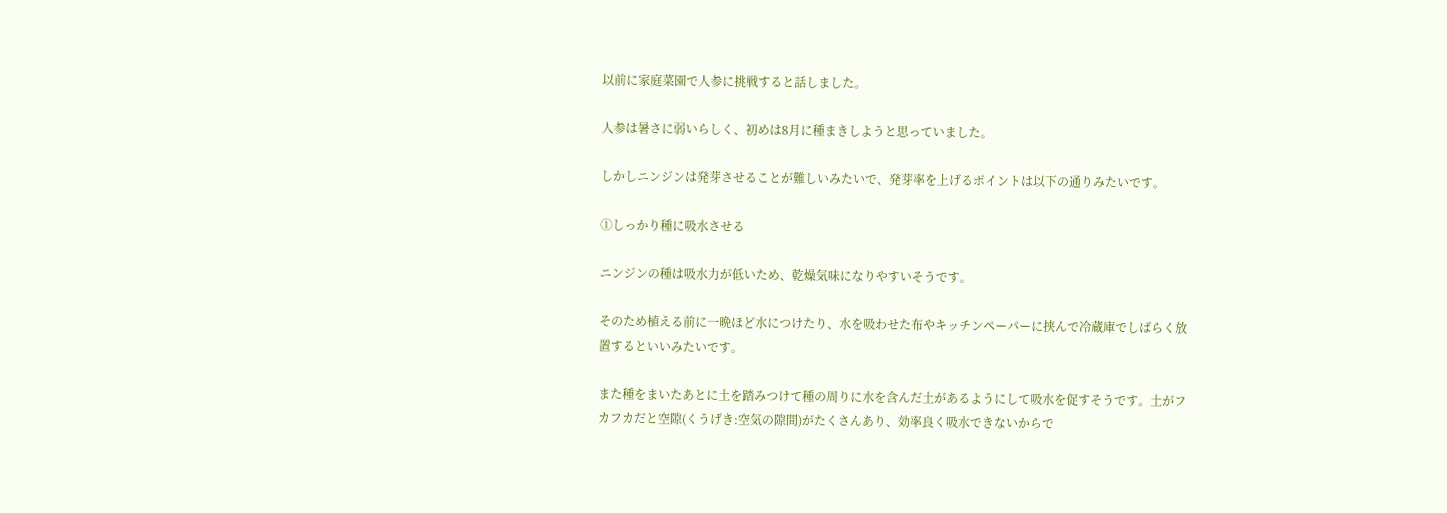以前に家庭菜園で人参に挑戦すると話しました。

人参は暑さに弱いらしく、初めは8月に種まきしようと思っていました。

しかしニンジンは発芽させることが難しいみたいで、発芽率を上げるポイントは以下の通りみたいです。

①しっかり種に吸水させる

ニンジンの種は吸水力が低いため、乾燥気味になりやすいそうです。

そのため植える前に一晩ほど水につけたり、水を吸わせた布やキッチンペーパーに挟んで冷蔵庫でしばらく放置するといいみたいです。

また種をまいたあとに土を踏みつけて種の周りに水を含んだ土があるようにして吸水を促すそうです。土がフカフカだと空隙(くうげき:空気の隙間)がたくさんあり、効率良く吸水できないからで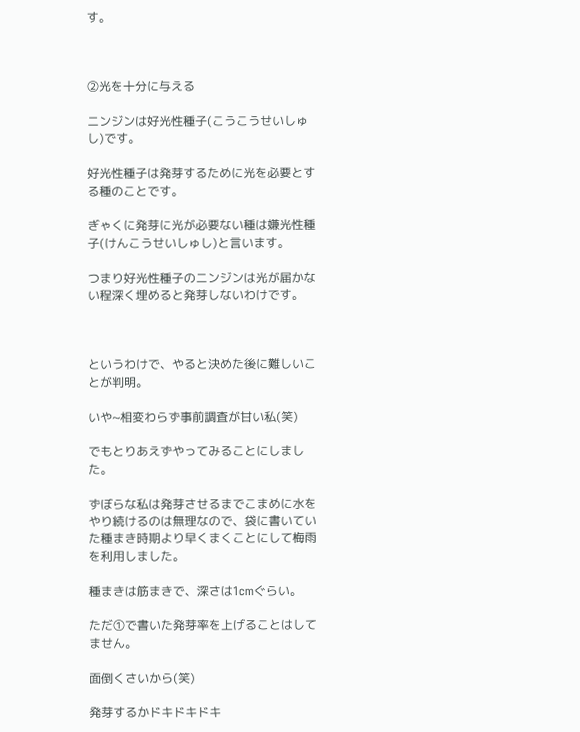す。



➁光を十分に与える

ニンジンは好光性種子(こうこうせいしゅし)です。

好光性種子は発芽するために光を必要とする種のことです。

ぎゃくに発芽に光が必要ない種は嫌光性種子(けんこうせいしゅし)と言います。

つまり好光性種子のニンジンは光が届かない程深く埋めると発芽しないわけです。



というわけで、やると決めた後に難しいことが判明。

いや~相変わらず事前調査が甘い私(笑)

でもとりあえずやってみることにしました。

ずぼらな私は発芽させるまでこまめに水をやり続けるのは無理なので、袋に書いていた種まき時期より早くまくことにして梅雨を利用しました。

種まきは筋まきで、深さは1cmぐらい。

ただ①で書いた発芽率を上げることはしてません。

面倒くさいから(笑)

発芽するかドキドキドキ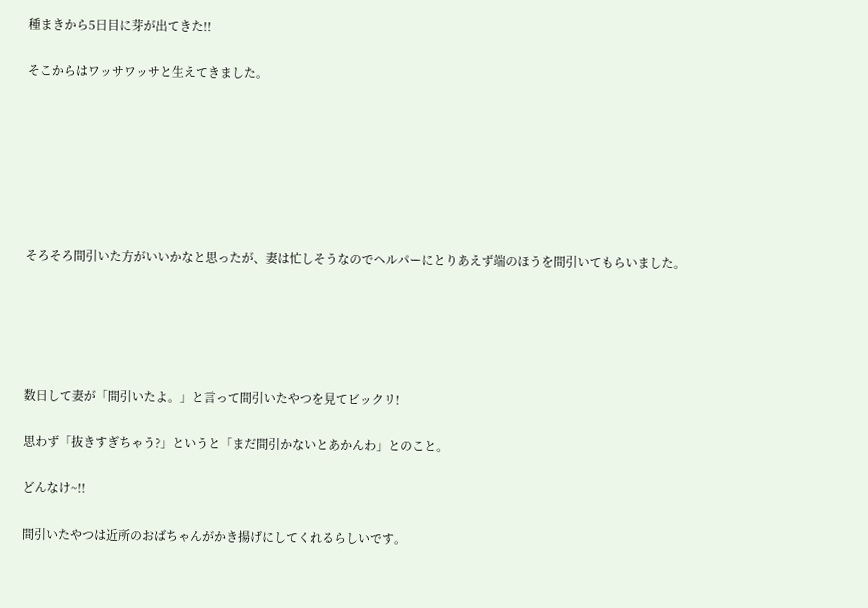種まきから5日目に芽が出てきた!!

そこからはワッサワッサと生えてきました。







そろそろ間引いた方がいいかなと思ったが、妻は忙しそうなのでヘルパーにとりあえず端のほうを間引いてもらいました。





数日して妻が「間引いたよ。」と言って間引いたやつを見てビックリ!

思わず「抜きすぎちゃう?」というと「まだ間引かないとあかんわ」とのこと。

どんなけ~!!

間引いたやつは近所のおばちゃんがかき揚げにしてくれるらしいです。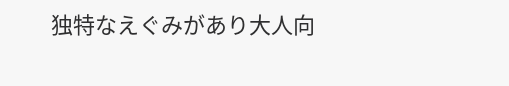独特なえぐみがあり大人向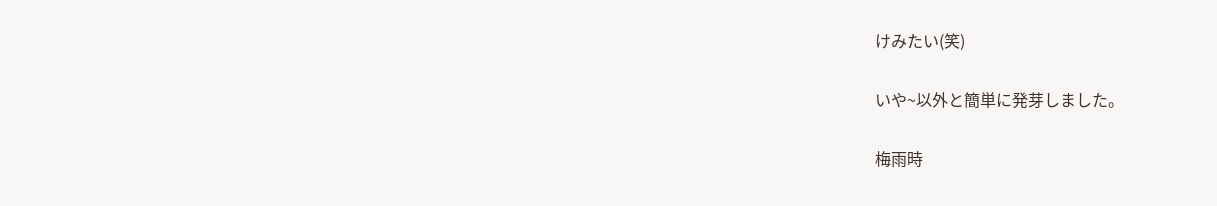けみたい(笑)

いや~以外と簡単に発芽しました。

梅雨時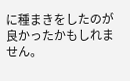に種まきをしたのが良かったかもしれません。